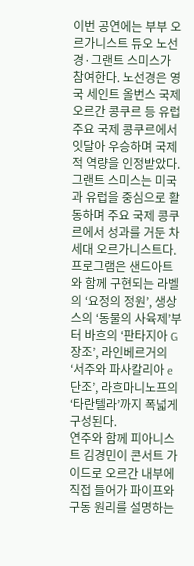이번 공연에는 부부 오르가니스트 듀오 노선경·그랜트 스미스가 참여한다. 노선경은 영국 세인트 올번스 국제 오르간 콩쿠르 등 유럽 주요 국제 콩쿠르에서 잇달아 우승하며 국제적 역량을 인정받았다. 그랜트 스미스는 미국과 유럽을 중심으로 활동하며 주요 국제 콩쿠르에서 성과를 거둔 차세대 오르가니스트다.
프로그램은 샌드아트와 함께 구현되는 라벨의 ‘요정의 정원’, 생상스의 ‘동물의 사육제’부터 바흐의 ‘판타지아 G장조’, 라인베르거의 ‘서주와 파사칼리아 e단조’, 라흐마니노프의 ‘타란텔라’까지 폭넓게 구성된다.
연주와 함께 피아니스트 김경민이 콘서트 가이드로 오르간 내부에 직접 들어가 파이프와 구동 원리를 설명하는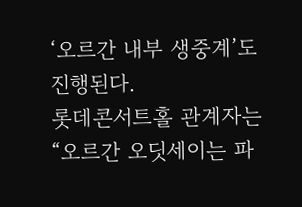‘오르간 내부 생중계’도 진행된다.
롯데콘서트홀 관계자는 “오르간 오딧세이는 파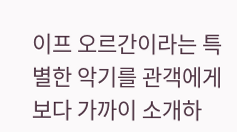이프 오르간이라는 특별한 악기를 관객에게 보다 가까이 소개하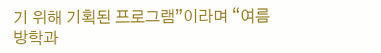기 위해 기획된 프로그램”이라며 “여름방학과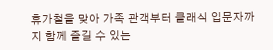휴가철을 맞아 가족 관객부터 클래식 입문자까지 함께 즐길 수 있는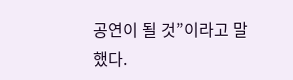공연이 될 것”이라고 말했다.